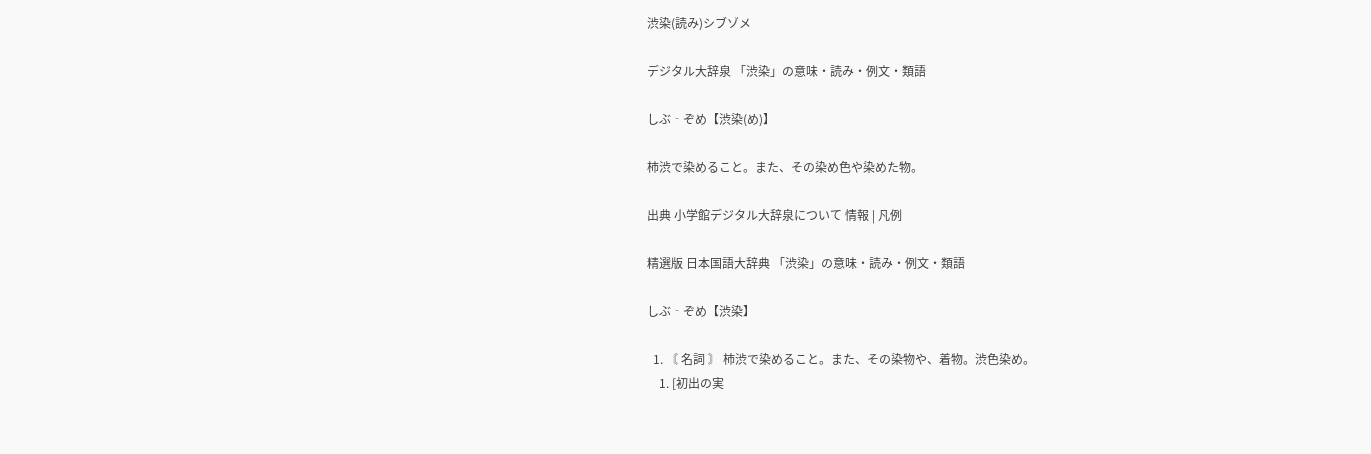渋染(読み)シブゾメ

デジタル大辞泉 「渋染」の意味・読み・例文・類語

しぶ‐ぞめ【渋染(め)】

柿渋で染めること。また、その染め色や染めた物。

出典 小学館デジタル大辞泉について 情報 | 凡例

精選版 日本国語大辞典 「渋染」の意味・読み・例文・類語

しぶ‐ぞめ【渋染】

  1. 〘 名詞 〙 柿渋で染めること。また、その染物や、着物。渋色染め。
    1. [初出の実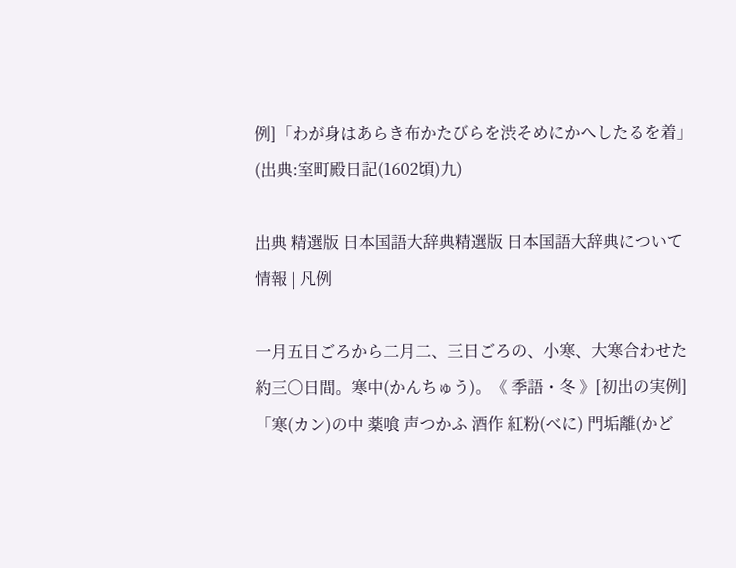例]「わが身はあらき布かたびらを渋そめにかへしたるを着」(出典:室町殿日記(1602頃)九)

出典 精選版 日本国語大辞典精選版 日本国語大辞典について 情報 | 凡例

一月五日ごろから二月二、三日ごろの、小寒、大寒合わせた約三〇日間。寒中(かんちゅう)。《 季語・冬 》[初出の実例]「寒(カン)の中 薬喰 声つかふ 酒作 紅粉(べに) 門垢離(かど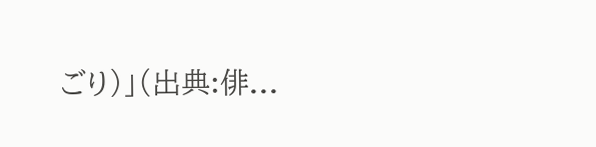ごり)」(出典:俳...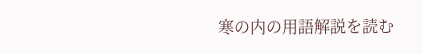寒の内の用語解説を読む